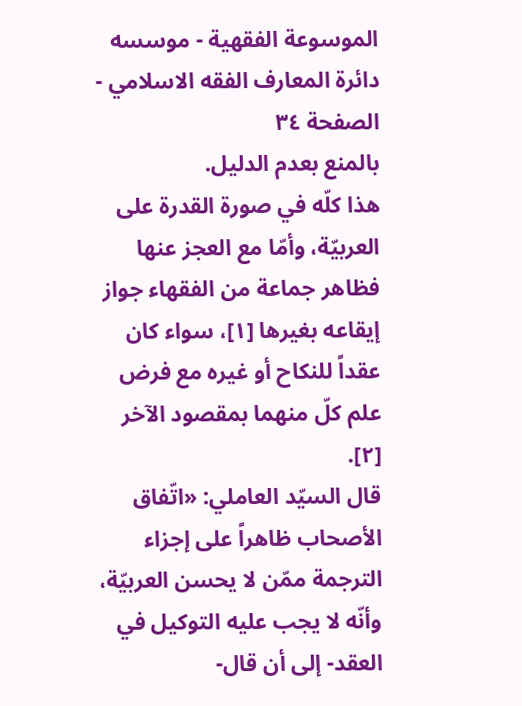الموسوعة الفقهية - موسسه دائرة المعارف الفقه الاسلامي - الصفحة ٣٤
بالمنع بعدم الدليل.
هذا كلّه في صورة القدرة على العربيّة، وأمّا مع العجز عنها فظاهر جماعة من الفقهاء جواز إيقاعه بغيرها [١]، سواء كان عقداً للنكاح أو غيره مع فرض علم كلّ منهما بمقصود الآخر [٢].
قال السيّد العاملي: «اتّفاق الأصحاب ظاهراً على إجزاء الترجمة ممّن لا يحسن العربيّة، وأنّه لا يجب عليه التوكيل في العقد- إلى أن قال-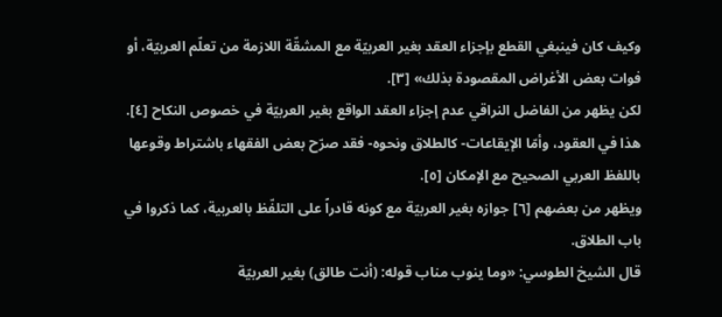وكيف كان فينبغي القطع بإجزاء العقد بغير العربيّة مع المشقّة اللازمة من تعلّم العربيّة، أو فوات بعض الأغراض المقصودة بذلك» [٣].
لكن يظهر من الفاضل النراقي عدم إجزاء العقد الواقع بغير العربيّة في خصوص النكاح [٤].
هذا في العقود، وأمّا الإيقاعات- كالطلاق ونحوه- فقد صرّح بعض الفقهاء باشتراط وقوعها باللفظ العربي الصحيح مع الإمكان [٥].
ويظهر من بعضهم [٦] جوازه بغير العربيّة مع كونه قادراً على التلفّظ بالعربية، كما ذكروا في باب الطلاق.
قال الشيخ الطوسي: «وما ينوب مناب قوله: (أنت طالق) بغير العربيّة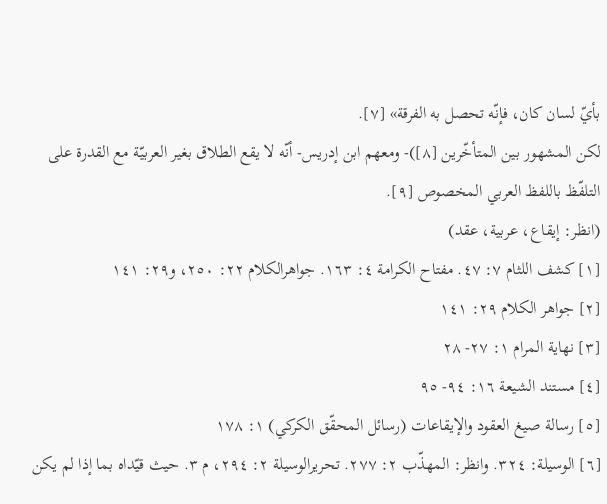بأيّ لسان كان، فإنّه تحصل به الفرقة» [٧].
لكن المشهور بين المتأخّرين [٨])- ومعهم ابن إدريس- أنّه لا يقع الطلاق بغير العربيّة مع القدرة على التلفّظ باللفظ العربي المخصوص [٩].
(انظر: إيقاع، عربية، عقد)
[١] كشف اللثام ٧: ٤٧. مفتاح الكرامة ٤: ١٦٣. جواهرالكلام ٢٢: ٢٥٠، و٢٩: ١٤١
[٢] جواهر الكلام ٢٩: ١٤١
[٣] نهاية المرام ١: ٢٧- ٢٨
[٤] مستند الشيعة ١٦: ٩٤- ٩٥
[٥] رسالة صيغ العقود والإيقاعات (رسائل المحقّق الكركي) ١: ١٧٨
[٦] الوسيلة: ٣٢٤. وانظر: المهذّب ٢: ٢٧٧. تحريرالوسيلة ٢: ٢٩٤، م ٣. حيث قيّداه بما إذا لم يكن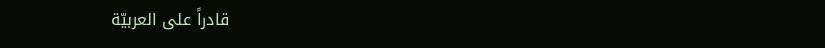قادراً على العربيّة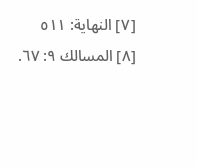[٧] النهاية: ٥١١
[٨] المسالك ٩: ٦٧.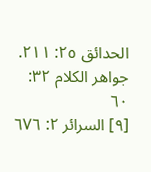الحدائق ٢٥: ٢١١. جواهر الكلام ٣٢: ٦٠
[٩] السرائر ٢: ٦٧٦